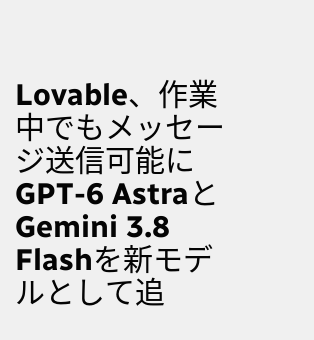Lovable、作業中でもメッセージ送信可能に GPT-6 AstraとGemini 3.8 Flashを新モデルとして追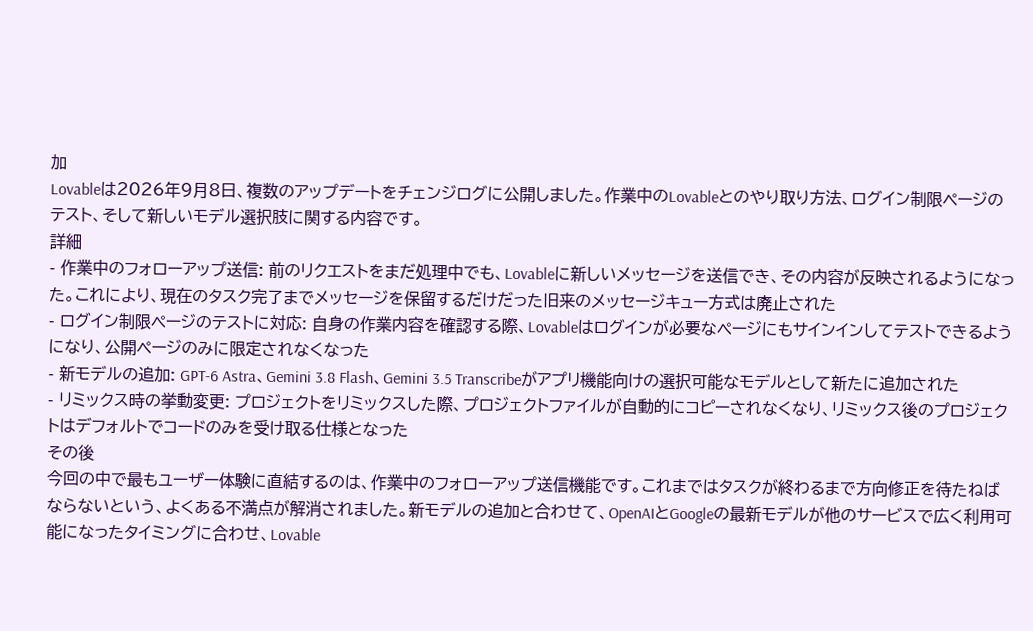加
Lovableは2026年9月8日、複数のアップデートをチェンジログに公開しました。作業中のLovableとのやり取り方法、ログイン制限ページのテスト、そして新しいモデル選択肢に関する内容です。
詳細
- 作業中のフォローアップ送信: 前のリクエストをまだ処理中でも、Lovableに新しいメッセージを送信でき、その内容が反映されるようになった。これにより、現在のタスク完了までメッセージを保留するだけだった旧来のメッセージキュー方式は廃止された
- ログイン制限ページのテストに対応: 自身の作業内容を確認する際、Lovableはログインが必要なページにもサインインしてテストできるようになり、公開ページのみに限定されなくなった
- 新モデルの追加: GPT-6 Astra、Gemini 3.8 Flash、Gemini 3.5 Transcribeがアプリ機能向けの選択可能なモデルとして新たに追加された
- リミックス時の挙動変更: プロジェクトをリミックスした際、プロジェクトファイルが自動的にコピーされなくなり、リミックス後のプロジェクトはデフォルトでコードのみを受け取る仕様となった
その後
今回の中で最もユーザー体験に直結するのは、作業中のフォローアップ送信機能です。これまではタスクが終わるまで方向修正を待たねばならないという、よくある不満点が解消されました。新モデルの追加と合わせて、OpenAIとGoogleの最新モデルが他のサービスで広く利用可能になったタイミングに合わせ、Lovable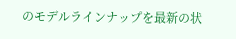のモデルラインナップを最新の状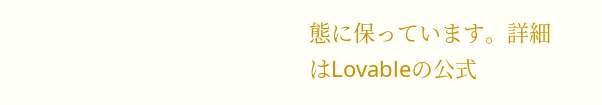態に保っています。詳細はLovableの公式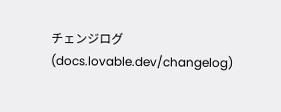チェンジログ(docs.lovable.dev/changelog)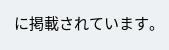に掲載されています。